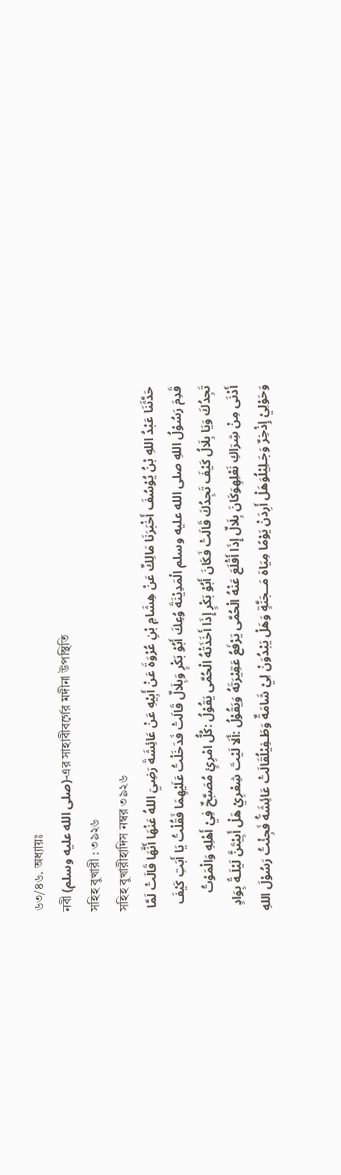৬৩/৪৬. অধ্যায়ঃ
নবী (صلى الله عليه وسلم)-এর সাহাবীবর্গের মদীনা উপস্থিতি
সহিহ বুখারী : ৩৯২৬
সহিহ বুখারীহাদিস নম্বর ৩৯২৬
حَدَّثَنَا عَبْدُ اللهِ بْنُ يُوْسُفَ أَخْبَرَنَا مَالِكٌ عَنْ هِشَامِ بْنِ عُرْوَةَ عَنْ أَبِيْهِ عَنْ عَائِشَةَ رَضِيَ اللهُ عَنْهَا أَنَّهَا قَالَتْ لَمَّا قَدِمَ رَسُوْلُ اللهِ صلى الله عليه وسلم الْمَدِيْنَةَ وُعِكَ أَبُوْ بَكْرٍ وَبِلَالٌ قَالَتْ فَدَخَلْتُ عَلَيْهِمَا فَقُلْتُ يَا أَبَتِ كَيْفَ تَجِدُكَ وَيَا بِلَالُ كَيْفَ تَجِدُكَ قَالَتْ فَكَانَ أَبُوْ بَكْرٍ إِذَا أَخَذَتْهُ الْحُمَّى يَقُوْلُ :كُلُّ امْرِئٍ مُصَبَّحٌ فِيْ أَهْلِهِ وَالْمَوْتُ أَدْنَى مِنْ شِرَاكِ نَعْلِهِوَكَانَ بِلَالٌ إِذَا أَقْلَعَ عَنْهُ الْحُمَّى يَرْفَعُ عَقِيْرَتَهُ وَيَقُوْلُ :أَلَا لَيْتَ شِعْرِيْ هَلْ أَبِيْتَنَّ لَيْلَـةً بِوَادٍ وَحَوْلِيْ إِذْخِرٌ وَجَـلِيْلُوَهَلْ أَرِدَنْ يَوْمًا مِيَاهَ مَــجَنَّةٍ وَهَلْ يَبْدُوَنْ لِيْ شَامَةٌ وَطَـفِيْلُقَالَتْ عَائِشَةُ فَجِئْتُ رَسُوْلَ اللهِ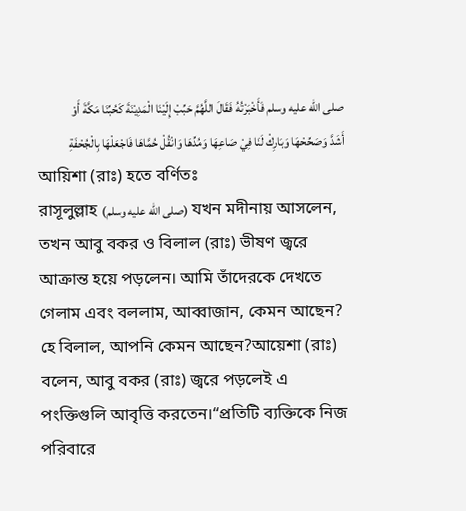صلى الله عليه وسلم فَأَخْبَرْتُهُ فَقَالَ اللَّهُمَّ حَبِّبْ إِلَيْنَا الْمَدِيْنَةَ كَحُبِّنَا مَكَّةَ أَوْ أَشَدَّ وَصَحِّحْهَا وَبَارِكْ لَنَا فِيْ صَاعِهَا وَمُدِّهَا وَانْقُلْ حُمَّاهَا فَاجْعَلْهَا بِالْجُحْفَةِ
আয়িশা (রাঃ) হতে বর্ণিতঃ
রাসূলুল্লাহ (صلى الله عليه وسلم) যখন মদীনায় আসলেন, তখন আবু বকর ও বিলাল (রাঃ) ভীষণ জ্বরে আক্রান্ত হয়ে পড়লেন। আমি তাঁদেরকে দেখতে গেলাম এবং বললাম, আব্বাজান, কেমন আছেন? হে বিলাল, আপনি কেমন আছেন?আয়েশা (রাঃ) বলেন, আবু বকর (রাঃ) জ্বরে পড়লেই এ পংক্তিগুলি আবৃত্তি করতেন।“প্রতিটি ব্যক্তিকে নিজ পরিবারে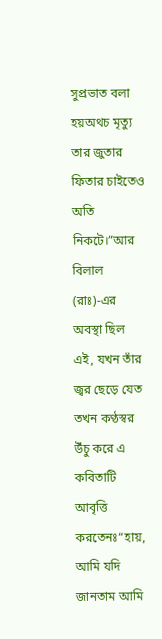সুপ্রভাত বলা হয়অথচ মৃত্যু তার জুতার ফিতার চাইতেও অতি নিকটে।”আর বিলাল (রাঃ)-এর অবস্থা ছিল এই, যখন তাঁর জ্বর ছেড়ে যেত তখন কণ্ঠস্বর উঁচু করে এ কবিতাটি আবৃত্তি করতেনঃ“হায়, আমি যদি জানতাম আমি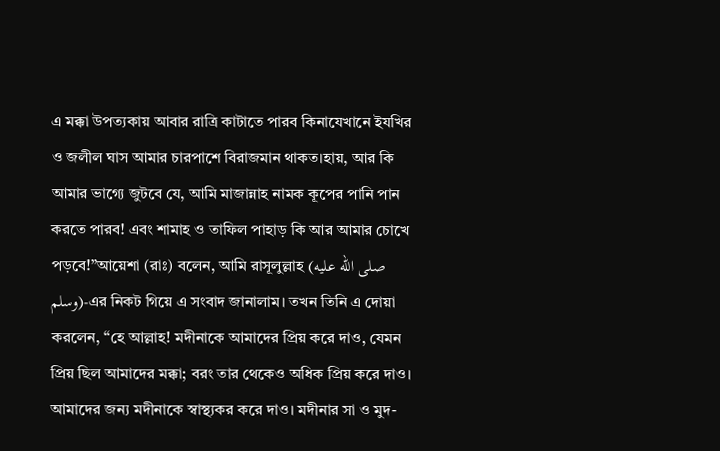এ মক্কা উপত্যকায় আবার রাত্রি কাটাতে পারব কিনাযেখানে ইযখির ও জলীল ঘাস আমার চারপাশে বিরাজমান থাকত।হায়, আর কি আমার ভাগ্যে জুটবে যে, আমি মাজান্নাহ নামক কূপের পানি পান করতে পারব! এবং শামাহ ও তাফিল পাহাড় কি আর আমার চোখে পড়বে!”আয়েশা (রাঃ) বলেন, আমি রাসূলুল্লাহ (صلى الله عليه وسلم)-এর নিকট গিয়ে এ সংবাদ জানালাম। তখন তিনি এ দোয়া করলেন, “হে আল্লাহ! মদীনাকে আমাদের প্রিয় করে দাও, যেমন প্রিয় ছিল আমাদের মক্কা; বরং তার থেকেও অধিক প্রিয় করে দাও। আমাদের জন্য মদীনাকে স্বাস্থ্যকর করে দাও। মদীনার সা ও মুদ-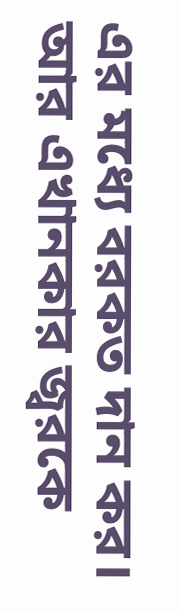এর মধ্যে বরকত দান কর। আর এখানকার জ্বরকে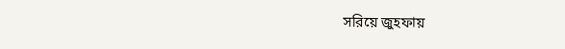সরিয়ে জুহফায়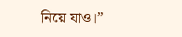নিয়ে যাও।”